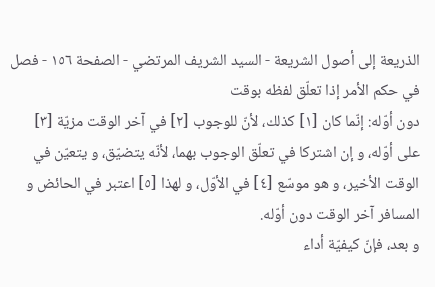الذريعة إلى أصول الشريعة - السيد الشريف المرتضي - الصفحة ١٥٦ - فصل في حكم الأمر إذا تعلّق لفظه بوقت
دون أوّله: إنّما كان [١] كذلك، لأنّ للوجوب [٢] في آخر الوقت مزيّة [٣] على أوّله، و إن اشتركا في تعلّق الوجوب بهما، لأنّه يتضيّق، و يتعيّن في الوقت الأخير، و هو موسّع [٤] في الأوّل، و لهذا [٥] اعتبر في الحائض و المسافر آخر الوقت دون أوّله.
و بعد، فإنّ كيفيّة أداء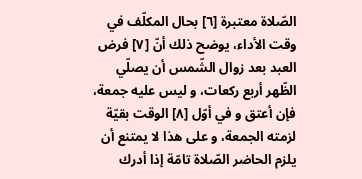الصّلاة معتبرة [٦] بحال المكلّف في وقت الأداء، يوضح ذلك أنّ [٧] فرض العبد بعد زوال الشّمس أن يصلّي الظّهر أربع ركعات، و ليس عليه جمعة، فإن أعتق و في أوّل [٨] الوقت بقيّة لزمته الجمعة، و على هذا لا يمتنع أن يلزم الحاضر الصّلاة تامّة إذا أدرك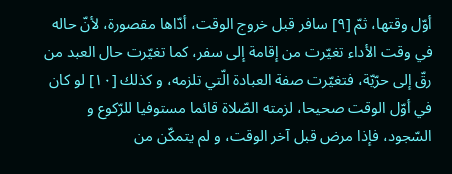أوّل وقتها، ثمّ [٩] سافر قبل خروج الوقت، أدّاها مقصورة، لأنّ حاله في وقت الأداء تغيّرت من إقامة إلى سفر، كما تغيّرت حال العبد من رقّ إلى حرّيّة، فتغيّرت صفة العبادة الّتي تلزمه، و كذلك [١٠] لو كان في أوّل الوقت صحيحا، لزمته الصّلاة قائما مستوفيا للرّكوع و السّجود، فإذا مرض قبل آخر الوقت، و لم يتمكّن من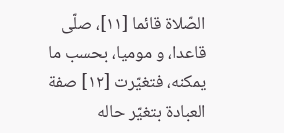الصّلاة قائما [١١]، صلّى قاعدا، و موميا، بحسب ما يمكنه، فتغيّرت [١٢] صفة العبادة بتغيّر حاله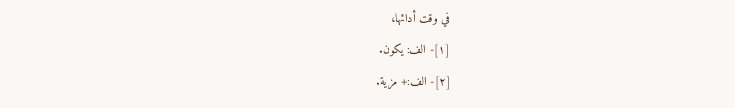في وقت أدائها،
[١]- الف: يكون.
[٢]- الف:+ مزية.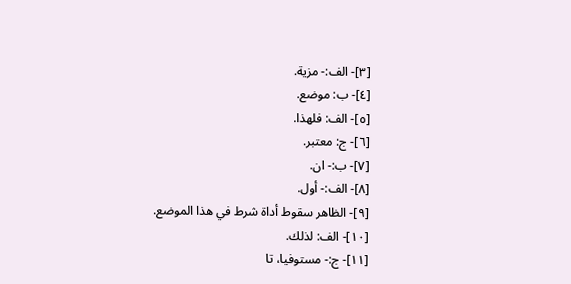[٣]- الف:- مزية.
[٤]- ب: موضع.
[٥]- الف: فلهذا.
[٦]- ج: معتبر.
[٧]- ب:- ان.
[٨]- الف:- أول.
[٩]- الظاهر سقوط أداة شرط في هذا الموضع.
[١٠]- الف: لذلك.
[١١]- ج:- مستوفيا، تا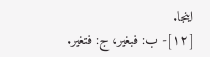اينجا.
[١٢]- ب: فبغير، ج: فتغير.